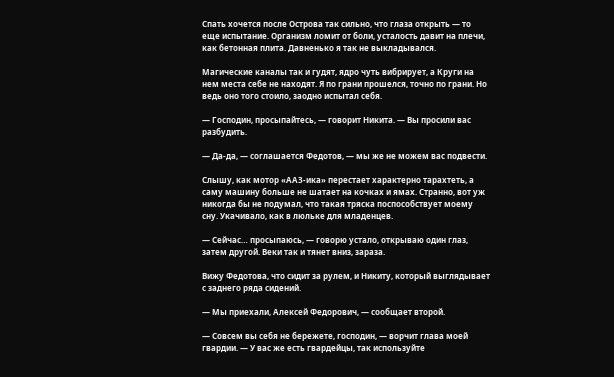Спать хочется после Острова так сильно, что глаза открыть — то еще испытание. Организм ломит от боли, усталость давит на плечи, как бетонная плита. Давненько я так не выкладывался.

Магические каналы так и гудят, ядро чуть вибрирует, а Круги на нем места себе не находят. Я по грани прошелся, точно по грани. Но ведь оно того стоило, заодно испытал себя.

— Господин, просыпайтесь, — говорит Никита. — Вы просили вас разбудить.

— Да-да, — соглашается Федотов, — мы же не можем вас подвести.

Слышу, как мотор «ААЗ-ика» перестает характерно тарахтеть, а саму машину больше не шатает на кочках и ямах. Странно, вот уж никогда бы не подумал, что такая тряска поспособствует моему сну. Укачивало, как в люльке для младенцев.

— Сейчас… просыпаюсь, — говорю устало, открываю один глаз, затем другой. Веки так и тянет вниз, зараза.

Вижу Федотова, что сидит за рулем, и Никиту, который выглядывает с заднего ряда сидений.

— Мы приехали, Алексей Федорович, — сообщает второй.

— Совсем вы себя не бережете, господин, — ворчит глава моей гвардии. — У вас же есть гвардейцы, так используйте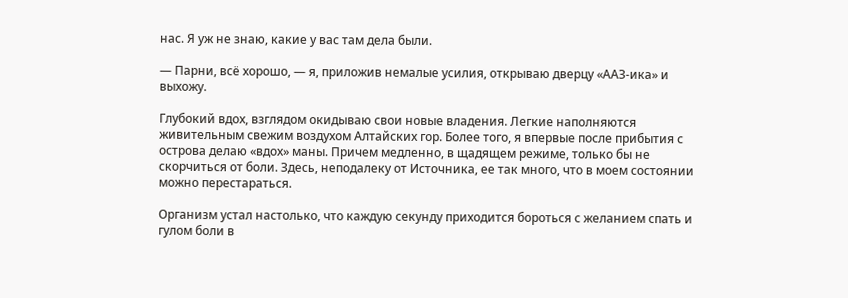нас. Я уж не знаю, какие у вас там дела были.

— Парни, всё хорошо, — я, приложив немалые усилия, открываю дверцу «ААЗ-ика» и выхожу.

Глубокий вдох, взглядом окидываю свои новые владения. Легкие наполняются живительным свежим воздухом Алтайских гор. Более того, я впервые после прибытия с острова делаю «вдох» маны. Причем медленно, в щадящем режиме, только бы не скорчиться от боли. Здесь, неподалеку от Источника, ее так много, что в моем состоянии можно перестараться.

Организм устал настолько, что каждую секунду приходится бороться с желанием спать и гулом боли в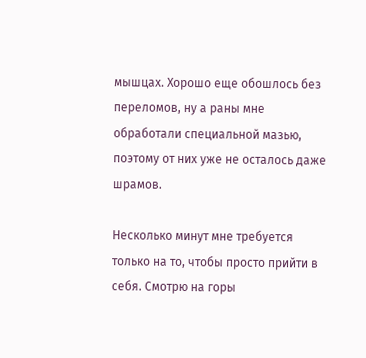мышцах. Хорошо еще обошлось без переломов, ну а раны мне обработали специальной мазью, поэтому от них уже не осталось даже шрамов.

Несколько минут мне требуется только на то, чтобы просто прийти в себя. Смотрю на горы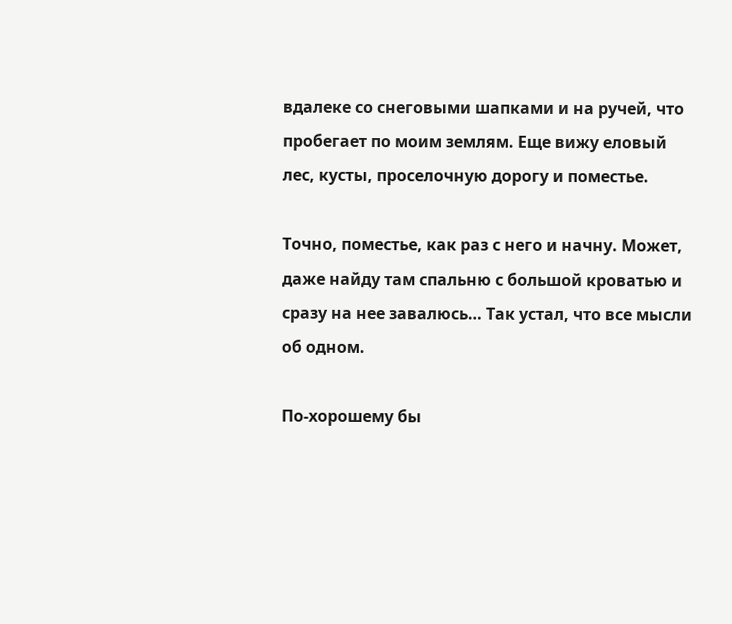вдалеке со снеговыми шапками и на ручей, что пробегает по моим землям. Еще вижу еловый лес, кусты, проселочную дорогу и поместье.

Точно, поместье, как раз с него и начну. Может, даже найду там спальню с большой кроватью и сразу на нее завалюсь… Так устал, что все мысли об одном.

По-хорошему бы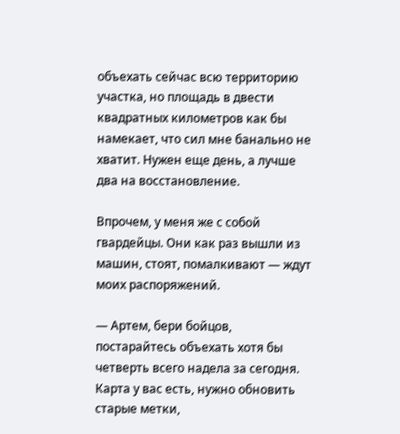объехать сейчас всю территорию участка, но площадь в двести квадратных километров как бы намекает, что сил мне банально не хватит. Нужен еще день, а лучше два на восстановление.

Впрочем, у меня же с собой гвардейцы. Они как раз вышли из машин, стоят, помалкивают — ждут моих распоряжений.

— Артем, бери бойцов, постарайтесь объехать хотя бы четверть всего надела за сегодня. Карта у вас есть, нужно обновить старые метки,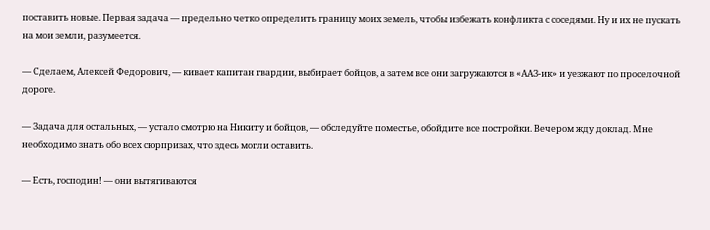поставить новые. Первая задача — предельно четко определить границу моих земель, чтобы избежать конфликта с соседями. Ну и их не пускать на мои земли, разумеется.

— Сделаем, Алексей Федорович, — кивает капитан гвардии, выбирает бойцов, а затем все они загружаются в «ААЗ-ик» и уезжают по проселочной дороге.

— Задача для остальных, — устало смотрю на Никиту и бойцов, — обследуйте поместье, обойдите все постройки. Вечером жду доклад. Мне необходимо знать обо всех сюрпризах, что здесь могли оставить.

— Есть, господин! — они вытягиваются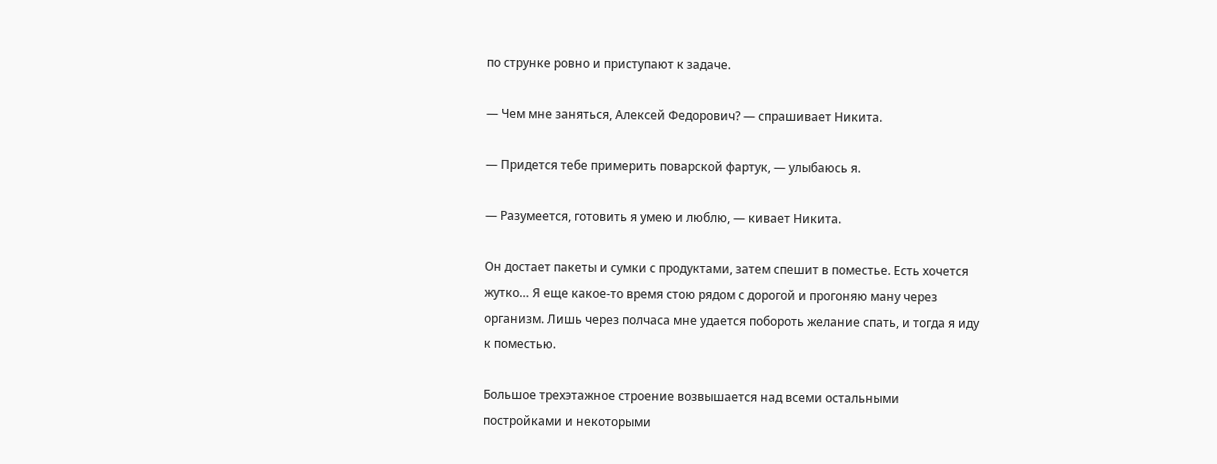по струнке ровно и приступают к задаче.

— Чем мне заняться, Алексей Федорович? — спрашивает Никита.

— Придется тебе примерить поварской фартук, — улыбаюсь я.

— Разумеется, готовить я умею и люблю, — кивает Никита.

Он достает пакеты и сумки с продуктами, затем спешит в поместье. Есть хочется жутко… Я еще какое-то время стою рядом с дорогой и прогоняю ману через организм. Лишь через полчаса мне удается побороть желание спать, и тогда я иду к поместью.

Большое трехэтажное строение возвышается над всеми остальными постройками и некоторыми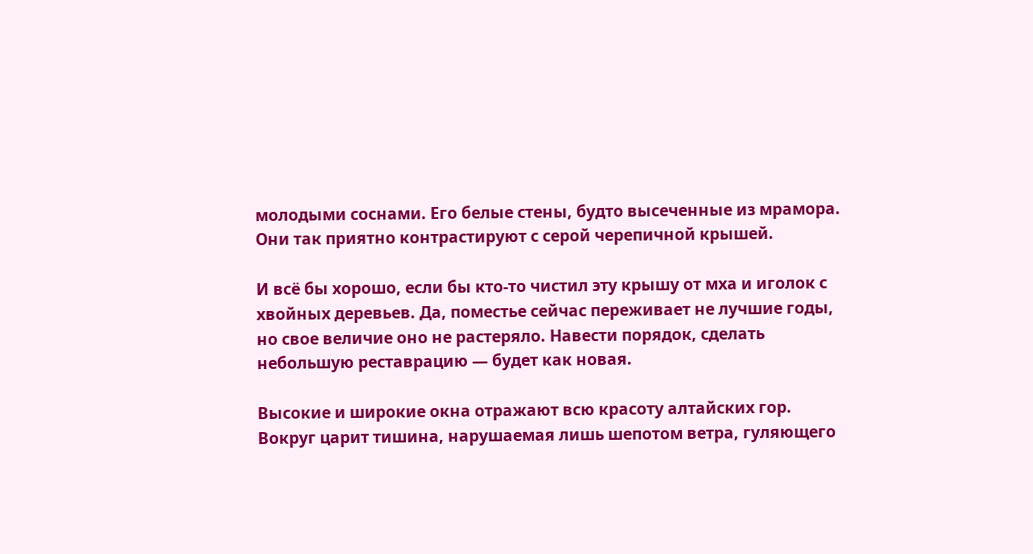молодыми соснами. Его белые стены, будто высеченные из мрамора. Они так приятно контрастируют с серой черепичной крышей.

И всё бы хорошо, если бы кто-то чистил эту крышу от мха и иголок с хвойных деревьев. Да, поместье сейчас переживает не лучшие годы, но свое величие оно не растеряло. Навести порядок, сделать небольшую реставрацию — будет как новая.

Высокие и широкие окна отражают всю красоту алтайских гор. Вокруг царит тишина, нарушаемая лишь шепотом ветра, гуляющего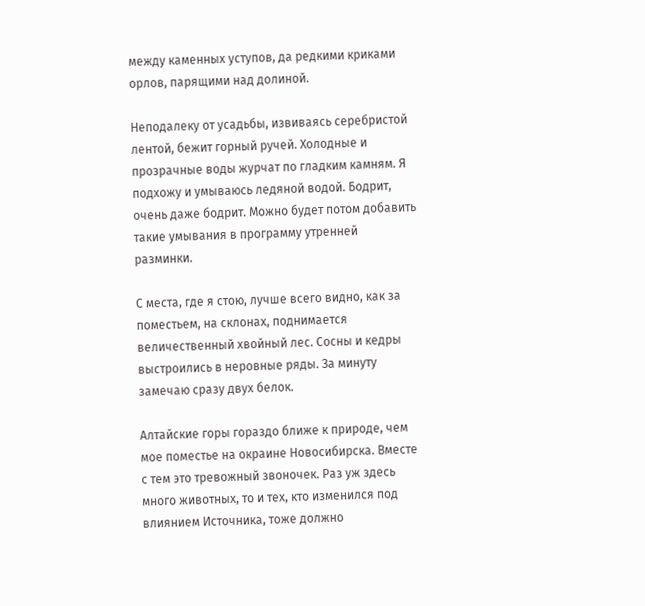между каменных уступов, да редкими криками орлов, парящими над долиной.

Неподалеку от усадьбы, извиваясь серебристой лентой, бежит горный ручей. Холодные и прозрачные воды журчат по гладким камням. Я подхожу и умываюсь ледяной водой. Бодрит, очень даже бодрит. Можно будет потом добавить такие умывания в программу утренней разминки.

С места, где я стою, лучше всего видно, как за поместьем, на склонах, поднимается величественный хвойный лес. Сосны и кедры выстроились в неровные ряды. За минуту замечаю сразу двух белок.

Алтайские горы гораздо ближе к природе, чем мое поместье на окраине Новосибирска. Вместе с тем это тревожный звоночек. Раз уж здесь много животных, то и тех, кто изменился под влиянием Источника, тоже должно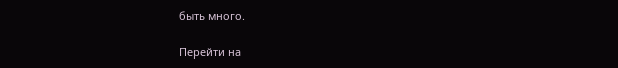быть много.

Перейти на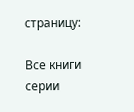страницу:

Все книги серии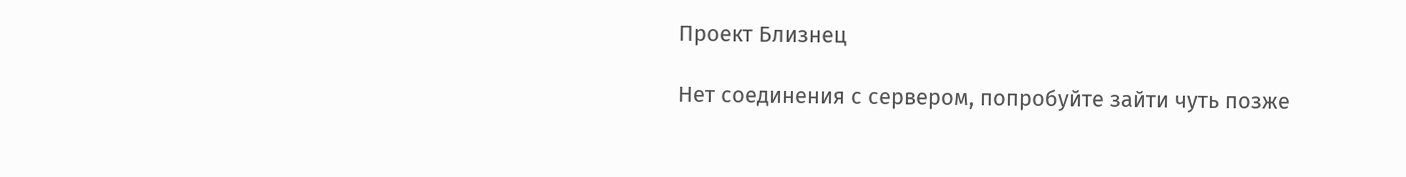Проект Близнец

Нет соединения с сервером, попробуйте зайти чуть позже